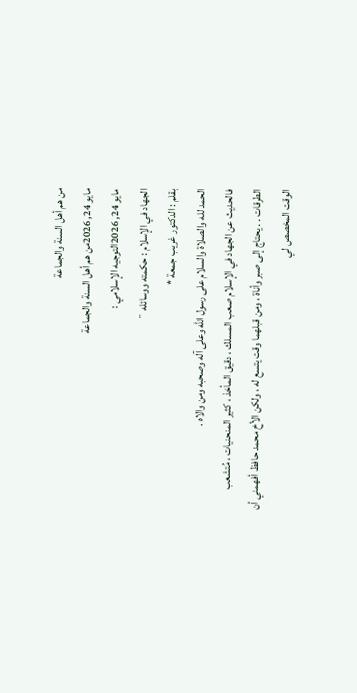من هم أهل السنة والجماعة
مايو 24, 2026من هم أهل السنة والجماعة
مايو 24, 2026التوجيه الإسلامي :
الجهاد في الإسلام : حكمته ووسائله ¨
بقلم : الدكتور غريب جمعة *
الحمد لله والصلاة والسلام على رسول الله وعلى آله وصحبه ومن والاه .
فالحديث عن الجهاد في الإسلام صعب المسلك ، دقيق المأخذ ، كثير المنحنيات ، مُتشعب الطرقات . . يحتاج إلى صبر وأناة ، ومن قبلهما وقت يتسع له ، ولكن الأخ محمد حافظ أفهمني أن الوقت المخصص لي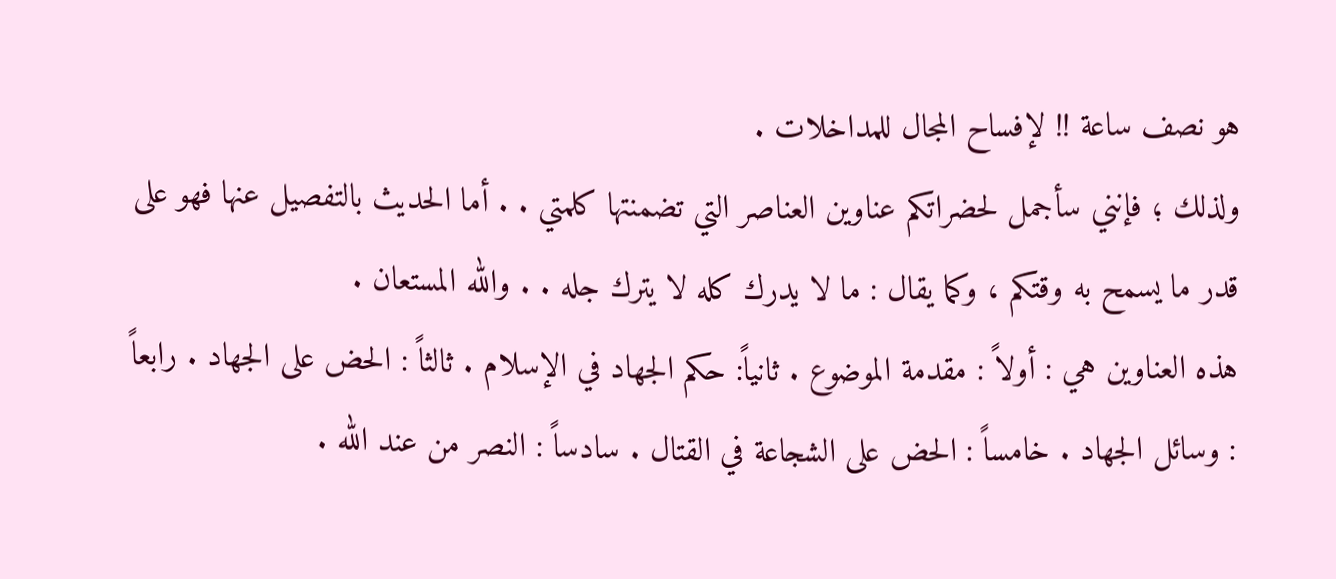هو نصف ساعة !! لإفساح المجال للمداخلات .
ولذلك ؛ فإنني سأجمل لحضراتكم عناوين العناصر التي تضمنتها كلمتي . . أما الحديث بالتفصيل عنها فهو على قدر ما يسمح به وقتكم ، وكما يقال : ما لا يدرك كله لا يترك جله . . والله المستعان .
هذه العناوين هي : أولاً : مقدمة الموضوع . ثانياً: حكم الجهاد في الإسلام . ثالثاً : الحض على الجهاد . رابعاً : وسائل الجهاد . خامساً : الحض على الشجاعة في القتال . سادساً : النصر من عند الله .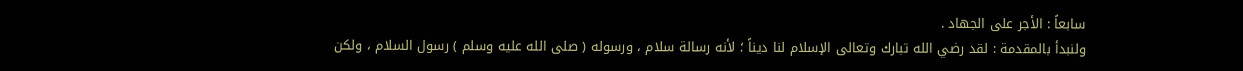سابعاً : الأجر على الجهاد .
ولنبدأ بالمقدمة : لقد رضي الله تبارك وتعالى الإسلام لنا ديناً ؛ لأنه رسالة سلام ، ورسوله ( صلى الله عليه وسلم ) رسول السلام ، ولكن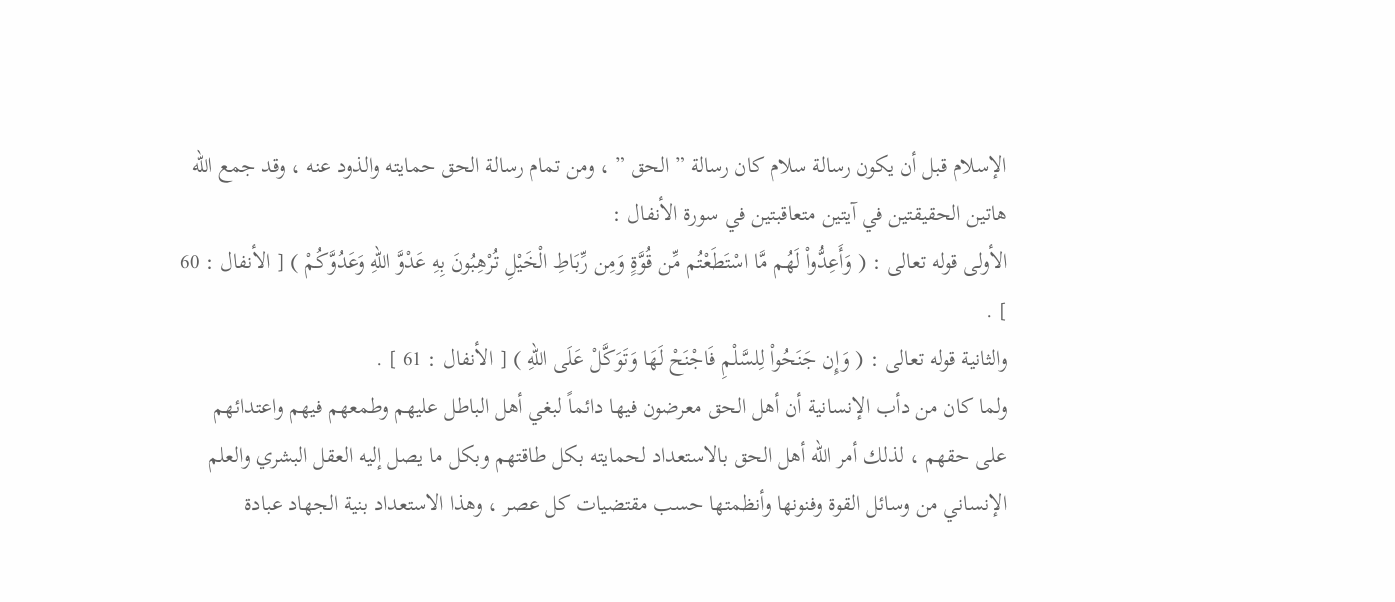الإسلام قبل أن يكون رسالة سلام كان رسالة ” الحق ” ، ومن تمام رسالة الحق حمايته والذود عنه ، وقد جمع الله هاتين الحقيقتين في آيتين متعاقبتين في سورة الأنفال :
الأولى قوله تعالى : ( وَأَعِدُّواْ لَهُم مَّا اسْتَطَعْتُم مِّن قُوَّةٍ وَمِن رِّبَاطِ الْخَيْلِ تُرْهِبُونَ بِهِ عَدْوَّ اللّهِ وَعَدُوَّكُمْ ) [ الأنفال : 60 ] .
والثانية قوله تعالى : ( وَإِن جَنَحُواْ لِلسَّلْمِ فَاجْنَحْ لَهَا وَتَوَكَّلْ عَلَى اللّهِ ) [ الأنفال : 61 ] .
ولما كان من دأب الإنسانية أن أهل الحق معرضون فيها دائماً لبغي أهل الباطل عليهم وطمعهم فيهم واعتدائهم على حقهم ، لذلك أمر الله أهل الحق بالاستعداد لحمايته بكل طاقتهم وبكل ما يصل إليه العقل البشري والعلم الإنساني من وسائل القوة وفنونها وأنظمتها حسب مقتضيات كل عصر ، وهذا الاستعداد بنية الجهاد عبادة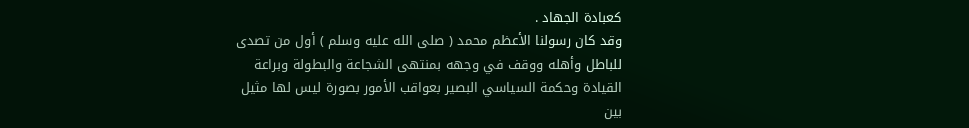كعبادة الجهاد .
وقد كان رسولنا الأعظم محمد ( صلى الله عليه وسلم ) أول من تصدى للباطل وأهله ووقف في وجهه بمنتهى الشجاعة والبطولة وبراعة القيادة وحكمة السياسي البصير بعواقب الأمور بصورة ليس لها مثيل بين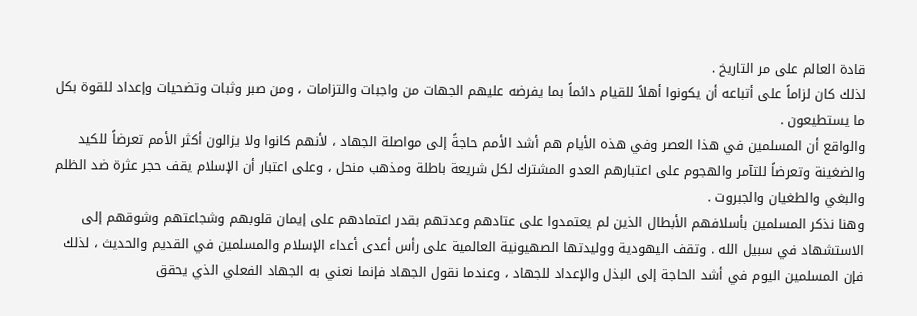قادة العالم على مر التاريخ .
لذلك كان لزاماً على أتباعه أن يكونوا أهلاً للقيام دائماً بما يفرضه عليهم الجهات من واجبات والتزامات ، ومن صبر وثبات وتضحيات وإعداد للقوة بكل ما يستطيعون .
والواقع أن المسلمين في هذا العصر وفي هذه الأيام هم أشد الأمم حاجةً إلى مواصلة الجهاد ، لأنهم كانوا ولا يزالون أكثر الأمم تعرضاً للكيد والضغينة وتعرضاً للتآمر والهجوم على اعتبارهم العدو المشترك لكل شريعة باطلة ومذهب منحل ، وعلى اعتبار أن الإسلام يقف حجر عثرة ضد الظلم والبغي والطغيان والجبروت .
وهنا نذكر المسلمين بأسلافهم الأبطال الذين لم يعتمدوا على عتادهم وعدتهم بقدر اعتمادهم على إيمان قلوبهم وشجاعتهم وشوقهم إلى الاستشهاد في سبيل الله . وتقف اليهودية ووليدتها الصهيونية العالمية على رأس أعدى أعداء الإسلام والمسلمين في القديم والحديث ، لذلك فإن المسلمين اليوم في أشد الحاجة إلى البذل والإعداد للجهاد ، وعندما نقول الجهاد فإنما نعني به الجهاد الفعلي الذي يحقق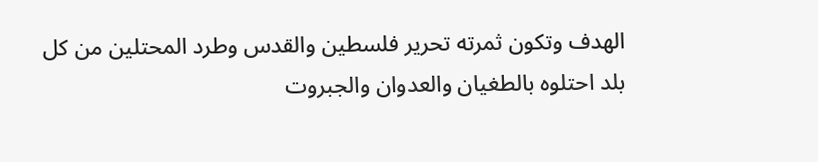الهدف وتكون ثمرته تحرير فلسطين والقدس وطرد المحتلين من كل بلد احتلوه بالطغيان والعدوان والجبروت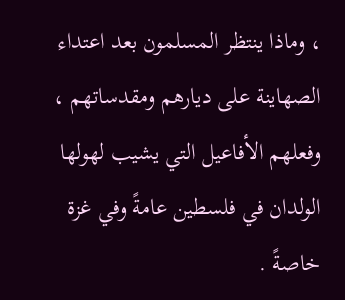، وماذا ينتظر المسلمون بعد اعتداء الصهاينة على ديارهم ومقدساتهم ، وفعلهم الأفاعيل التي يشيب لهولها الولدان في فلسطين عامةً وفي غزة خاصةً .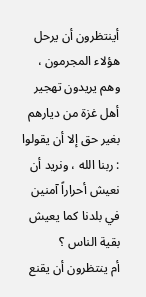أينتظرون أن يرحل هؤلاء المجرمون ، وهم يريدون تهجير أهل غزة من ديارهم بغير حق إلا أن يقولوا : ربنا الله ، ونريد أن نعيش أحراراً آمنين في بلدنا كما يعيش بقية الناس ؟
أم ينتظرون أن يقنع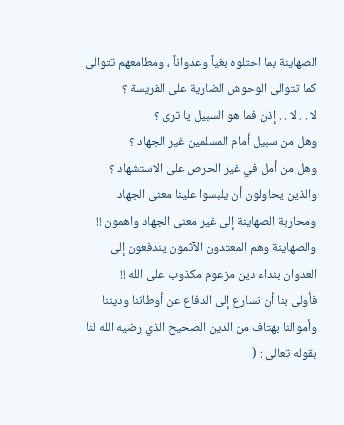الصهاينة بما احتلوه بغياً وعدواناً ، ومطامعهم تتوالى كما تتوالى الوحوش الضارية على الفريسة ؟
لا . . لا . . إذن فما هو السبيل يا ترى ؟
وهل من سبيل أمام المسلمين غير الجهاد ؟
وهل من أمل في غير الحرص على الاستشهاد ؟
والذين يحاولون أن يلبسوا علينا معنى الجهاد ومحاربة الصهاينة إلى غير معنى الجهاد واهمون !!
والصهاينة وهم المعتدون الآثمون يندفعون إلى العدوان بنداء دين مزعوم مكذوب على الله !!
فأولى بنا أن نسارع إلى الدفاع عن أوطاننا وديننا وأموالنا بهتاف من الدين الصحيح الذي رضيه الله لنا بقوله تعالى : (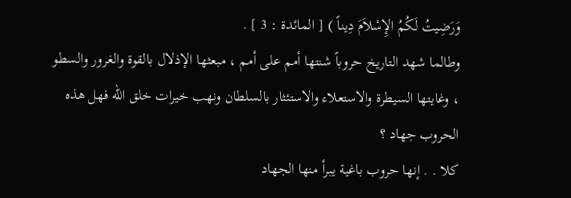وَرَضِيتُ لَكُمُ الإِسْلاَمَ دِيناً ) [ المائدة : 3 ] .
وطالما شهد التاريخ حروباً شنتها أمم على أمم ، مبعثها الإذلال بالقوة والغرور والسطو ، وغايتها السيطرة والاستعلاء والاستئثار بالسلطان ونهب خيرات خلق الله فهل هذه الحروب جهاد ؟
كلا . . إنها حروب باغية يبرأ منها الجهاد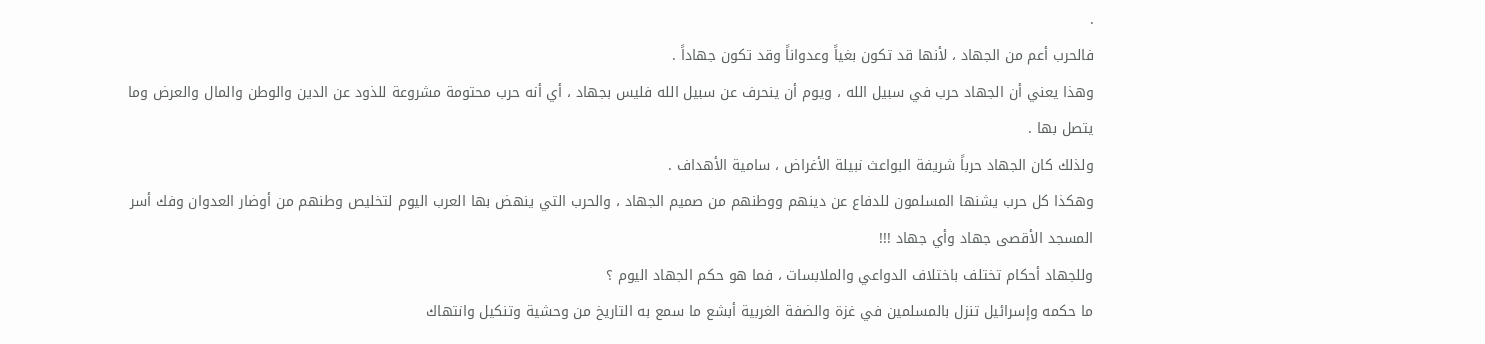.
فالحرب أعم من الجهاد ، لأنها قد تكون بغياً وعدواناً وقد تكون جهاداً .
وهذا يعني أن الجهاد حرب في سبيل الله ، ويوم أن ينحرف عن سبيل الله فليس بجهاد ، أي أنه حرب محتومة مشروعة للذود عن الدين والوطن والمال والعرض وما يتصل بها .
ولذلك كان الجهاد حرباً شريفة البواعث نبيلة الأغراض ، سامية الأهداف .
وهكذا كل حرب يشنها المسلمون للدفاع عن دينهم ووطنهم من صميم الجهاد ، والحرب التي ينهض بها العرب اليوم لتخليص وطنهم من أوضار العدوان وفك أسر المسجد الأقصى جهاد وأي جهاد !!!
وللجهاد أحكام تختلف باختلاف الدواعي والملابسات ، فما هو حكم الجهاد اليوم ؟
ما حكمه وإسرائيل تنزل بالمسلمين في غزة والضفة الغربية أبشع ما سمع به التاريخ من وحشية وتنكيل وانتهاك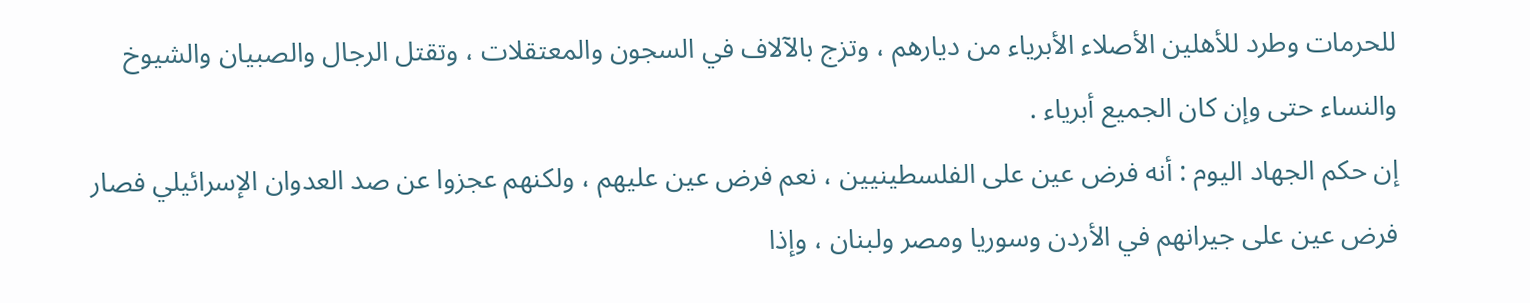للحرمات وطرد للأهلين الأصلاء الأبرياء من ديارهم ، وتزج بالآلاف في السجون والمعتقلات ، وتقتل الرجال والصبيان والشيوخ والنساء حتى وإن كان الجميع أبرياء .
إن حكم الجهاد اليوم : أنه فرض عين على الفلسطينيين ، نعم فرض عين عليهم ، ولكنهم عجزوا عن صد العدوان الإسرائيلي فصار فرض عين على جيرانهم في الأردن وسوريا ومصر ولبنان ، وإذا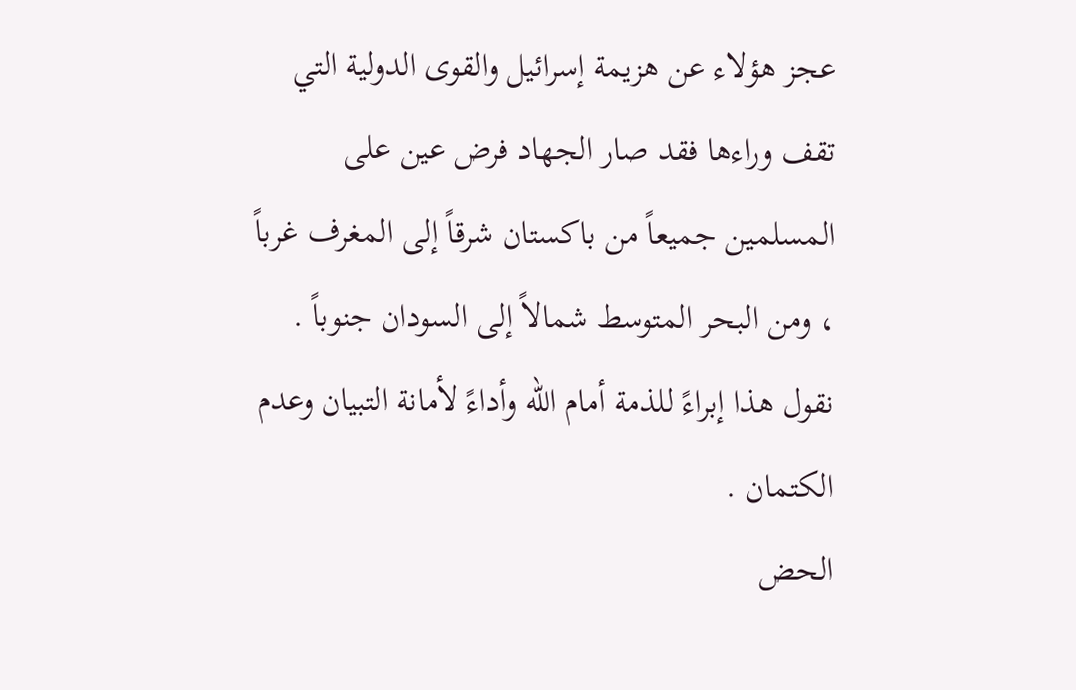عجز هؤلاء عن هزيمة إسرائيل والقوى الدولية التي تقف وراءها فقد صار الجهاد فرض عين على المسلمين جميعاً من باكستان شرقاً إلى المغرف غرباً ، ومن البحر المتوسط شمالاً إلى السودان جنوباً .
نقول هذا إبراءً للذمة أمام الله وأداءً لأمانة التبيان وعدم الكتمان .
الحض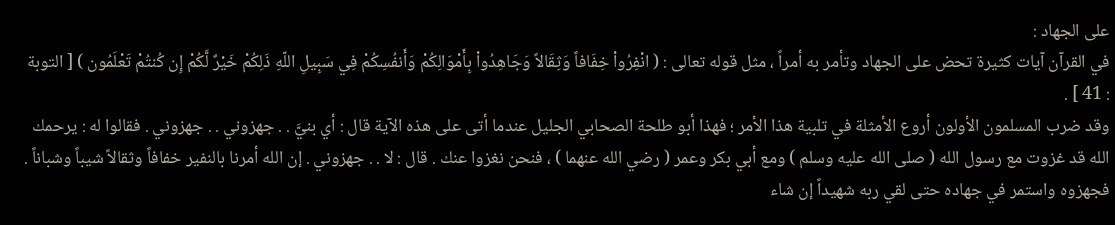على الجهاد :
في القرآن آيات كثيرة تحض على الجهاد وتأمر به أمراً ، مثل قوله تعالى : ( انْفِرُواْ خِفَافاً وَثِقَالاً وَجَاهِدُواْ بِأَمْوَالِكُمْ وَأَنفُسِكُمْ فِي سَبِيلِ اللّهِ ذَلِكُمْ خَيْرٌ لَّكُمْ إِن كُنتُمْ تَعْلَمُون ) [ التوبة : 41 ] .
وقد ضرب المسلمون الأولون أروع الأمثلة في تلبية هذا الأمر ؛ فهذا أبو طلحة الصحابي الجليل عندما أتى على هذه الآية قال : أي بنيَّ . . جهزوني . . جهزوني . فقالوا له : يرحمك الله قد غزوت مع رسول الله ( صلى الله عليه وسلم ) ومع أبي بكر وعمر ( رضي الله عنهما ) ، فنحن نغزوا عنك . قال : لا . . جهزوني . إن الله أمرنا بالنفير خفافاً وثقالاً شيباً وشباناً . فجهزوه واستمر في جهاده حتى لقي ربه شهيداً إن شاء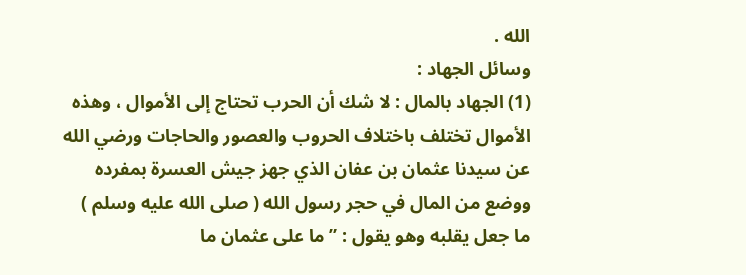الله .
وسائل الجهاد :
(1) الجهاد بالمال : لا شك أن الحرب تحتاج إلى الأموال ، وهذه الأموال تختلف باختلاف الحروب والعصور والحاجات ورضي الله عن سيدنا عثمان بن عفان الذي جهز جيش العسرة بمفرده ووضع من المال في حجر رسول الله ( صلى الله عليه وسلم ) ما جعل يقلبه وهو يقول : ” ما على عثمان ما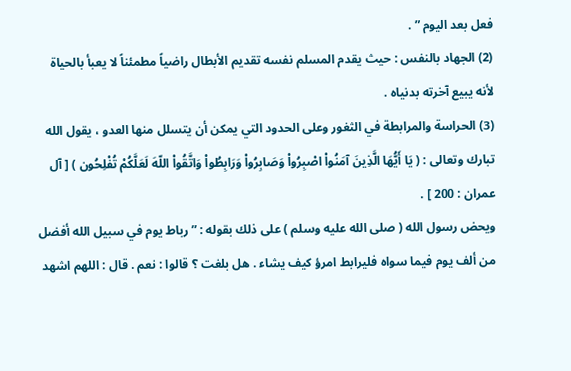فعل بعد اليوم ” .
(2) الجهاد بالنفس : حيث يقدم المسلم نفسه تقديم الأبطال راضياً مطمئناً لا يعبأ بالحياة لأنه يبيع آخرته بدنياه .
(3) الحراسة والمرابطة في الثغور وعلى الحدود التي يمكن أن يتسلل منها العدو ، يقول الله تبارك وتعالى : ( يَا أَيُّهَا الَّذِينَ آمَنُواْ اصْبِرُواْ وَصَابِرُواْ وَرَابِطُواْ وَاتَّقُواْ اللّهَ لَعَلَّكُمْ تُفْلِحُون ) [ آل عمران : 200 ] .
ويحض رسول الله ( صلى الله عليه وسلم ) على ذلك بقوله : ” رباط يوم في سبيل الله أفضل من ألف يوم فيما سواه فليرابط امرؤ كيف يشاء . هل بلغت ؟ قالوا : نعم . قال : اللهم اشهد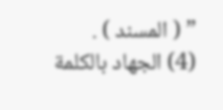” ( المسند ) .
(4) الجهاد بالكلمة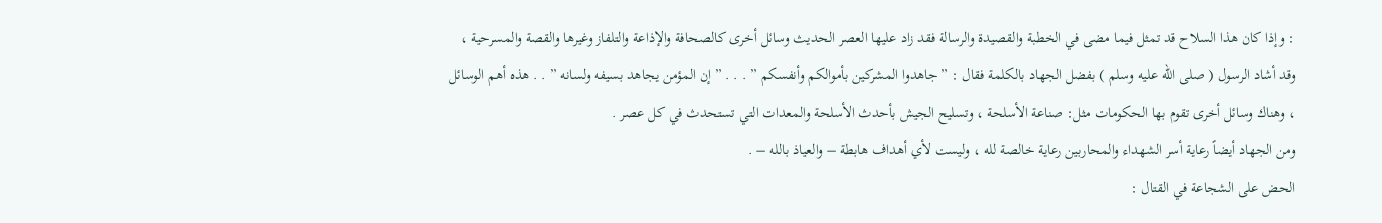: وإذا كان هذا السلاح قد تمثل فيما مضى في الخطبة والقصيدة والرسالة فقد زاد عليها العصر الحديث وسائل أخرى كالصحافة والإذاعة والتلفاز وغيرها والقصة والمسرحية ، وقد أشاد الرسول ( صلى الله عليه وسلم ) بفضل الجهاد بالكلمة فقال : ” جاهدوا المشركين بأموالكم وأنفسكم ” . . . ” إن المؤمن يجاهد بسيفه ولسانه ” . . هذه أهم الوسائل ، وهناك وسائل أخرى تقوم بها الحكومات مثل: صناعة الأسلحة ، وتسليح الجيش بأحدث الأسلحة والمعدات التي تستحدث في كل عصر .
ومن الجهاد أيضاً رعاية أسر الشهداء والمحاربين رعاية خالصة لله ، وليست لأي أهداف هابطة – والعياذ بالله – .
الحض على الشجاعة في القتال :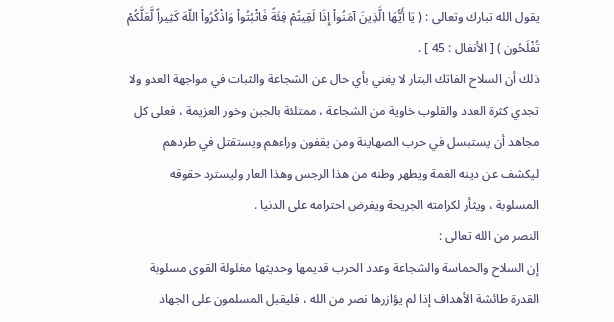يقول الله تبارك وتعالى : ( يَا أَيُّهَا الَّذِينَ آمَنُواْ إِذَا لَقِيتُمْ فِئَةً فَاثْبُتُواْ وَاذْكُرُواْ اللّهَ كَثِيراً لَّعَلَّكُمْ تُفْلَحُون ) [ الأنفال : 45 ] .
ذلك أن السلاح الفاتك البتار لا يغني بأي حال عن الشجاعة والثبات في مواجهة العدو ولا تجدي كثرة العدد والقلوب خاوية من الشجاعة ، ممتلئة بالجبن وخور العزيمة ، فعلى كل مجاهد أن يستبسل في حرب الصهاينة ومن يقفون وراءهم ويستقتل في طردهم ليكشف عن دينه الغمة ويطهر وطنه من هذا الرجس وهذا العار وليسترد حقوقه المسلوبة ، ويثأر لكرامته الجريحة ويفرض احترامه على الدنيا .
النصر من الله تعالى :
إن السلاح والحماسة والشجاعة وعدد الحرب قديمها وحديثها مغلولة القوى مسلوبة القدرة طائشة الأهداف إذا لم يؤازرها نصر من الله ، فليقبل المسلمون على الجهاد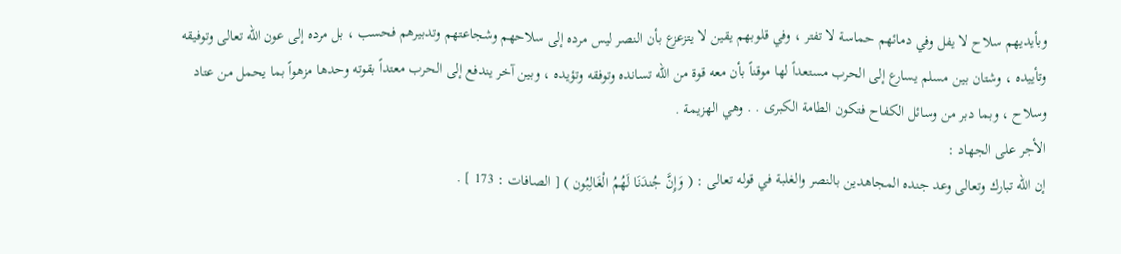وبأيديهم سلاح لا يفل وفي دمائهم حماسة لا تفتر ، وفي قلوبهم يقين لا يتزعزع بأن النصر ليس مرده إلى سلاحهم وشجاعتهم وتدبيرهم فحسب ، بل مرده إلى عون الله تعالى وتوفيقه وتأييده ، وشتان بين مسلم يسارع إلى الحرب مستعداً لها موقناً بأن معه قوة من الله تسانده وتوفقه وتؤيده ، وبين آخر يندفع إلى الحرب معتداً بقوته وحدها مزهواً بما يحمل من عتاد وسلاح ، وبما دبر من وسائل الكفاح فتكون الطامة الكبرى . . وهي الهزيمة .
الأجر على الجهاد :
إن الله تبارك وتعالى وعد جنده المجاهدين بالنصر والغلبة في قوله تعالى : ( وَإِنَّ جُندَنَا لَهُمُ الْغَالِبُون ) [ الصافات : 173 ] .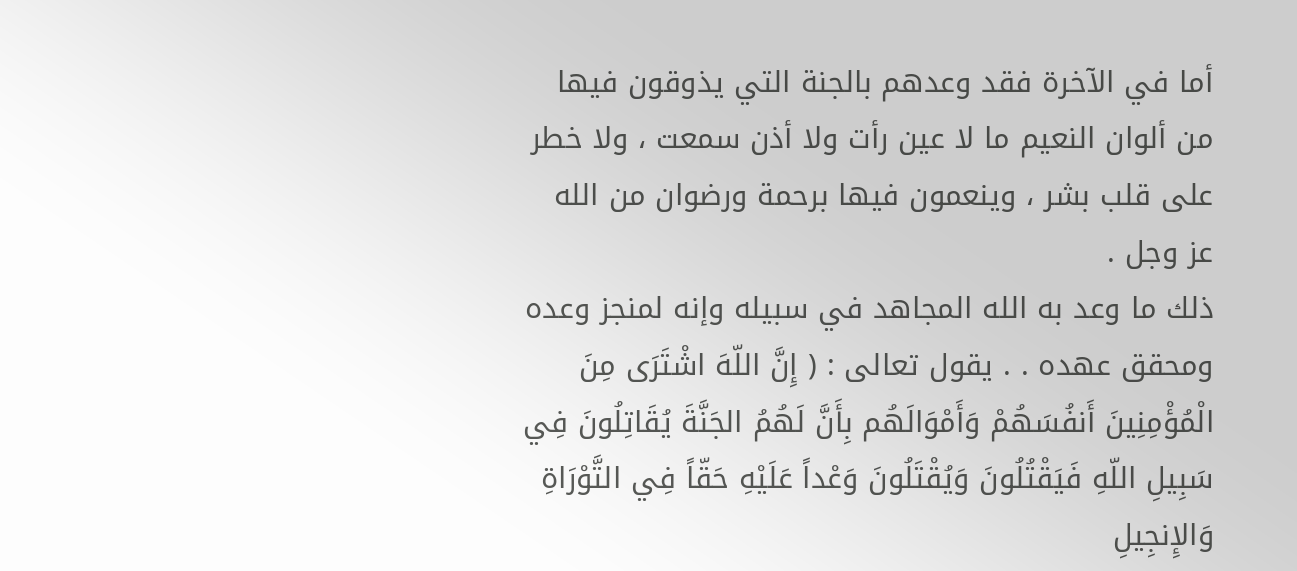أما في الآخرة فقد وعدهم بالجنة التي يذوقون فيها من ألوان النعيم ما لا عين رأت ولا أذن سمعت ، ولا خطر على قلب بشر ، وينعمون فيها برحمة ورضوان من الله عز وجل .
ذلك ما وعد به الله المجاهد في سبيله وإنه لمنجز وعده ومحقق عهده . . يقول تعالى : ( إِنَّ اللّهَ اشْتَرَى مِنَ الْمُؤْمِنِينَ أَنفُسَهُمْ وَأَمْوَالَهُم بِأَنَّ لَهُمُ الجَنَّةَ يُقَاتِلُونَ فِي سَبِيلِ اللّهِ فَيَقْتُلُونَ وَيُقْتَلُونَ وَعْداً عَلَيْهِ حَقّاً فِي التَّوْرَاةِ وَالإِنجِيلِ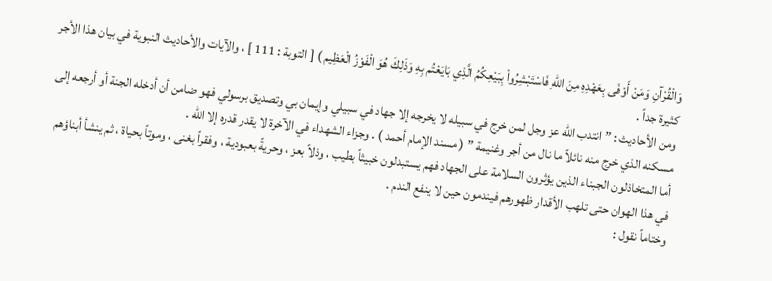وَالْقُرْآنِ وَمَنْ أَوْفَى بِعَهْدِهِ مِنَ اللّهِ فَاسْتَبْشِرُواْ بِبَيْعِكُمُ الَّذِي بَايَعْتُم بِهِ وَذَلِكَ هُوَ الْفَوْزُ الْعَظِيم ) [ التوبة : 111 ] ، والآيات والأحاديث النبوية في بيان هذا الأجر كثيرة جداً .
ومن الأحاديث : ” انتدب الله عز وجل لمن خرج في سبيله لا يخرجه إلا جهاد في سبيلي وإيمان بي وتصديق برسولي فهو ضامن أن أدخله الجنة أو أرجعه إلى مسكنه الذي خرج منه نائلاً ما نال من أجر وغنيمة ” ( مسند الإمام أحمد ) . وجزاء الشهداء في الآخرة لا يقدر قدره إلا الله .
أما المتخاذلون الجبناء الذين يؤثرون السلامة على الجهاد فهم يستبدلون خبيثاً بطيب ، وذلاً بعز ، وحريةً بعبودية ، وفقراً بغنى ، وموتاً بحياة ، ثم ينشأ أبناؤهم في هذا الهوان حتى تلهب الأقدار ظهورهم فيندمون حين لا ينفع الندم .
وختاماً نقول :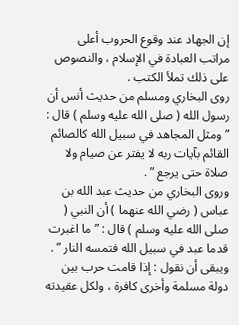إن الجهاد عند وقوع الحروب أعلى مراتب العبادة في الإسلام ، والنصوص على ذلك تملأ الكتب .
روى البخاري ومسلم من حديث أنس أن رسول الله ( صلى الله عليه وسلم ) قال : ” ومثل المجاهد في سبيل الله كالصائم القائم بآيات ربه لا يفتر عن صيام ولا صلاة حتى يرجع ” .
وروى البخاري من حديث عبد الله بن عباس ( رضي الله عنهما ) أن النبي ( صلى الله عليه وسلم ) قال : ” ما اغبرت قدما عبد في سبيل الله فتمسه النار ” .
ويبقى أن نقول : إذا قامت حرب بين دولة مسلمة وأخرى كافرة ، ولكل عقيدته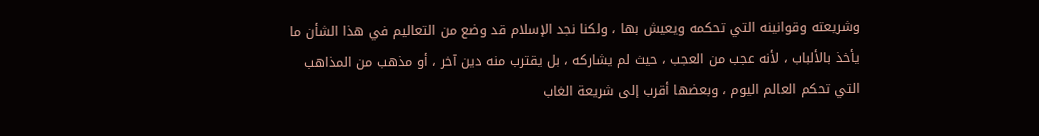وشريعته وقوانينه التي تحكمه ويعيش بها ، ولكنا نجد الإسلام قد وضع من التعاليم في هذا الشأن ما يأخذ بالألباب ، لأنه عجب من العجب ، حيث لم يشاركه ، بل يقترب منه دين آخر ، أو مذهب من المذاهب التي تحكم العالم اليوم ، وبعضها أقرب إلى شريعة الغاب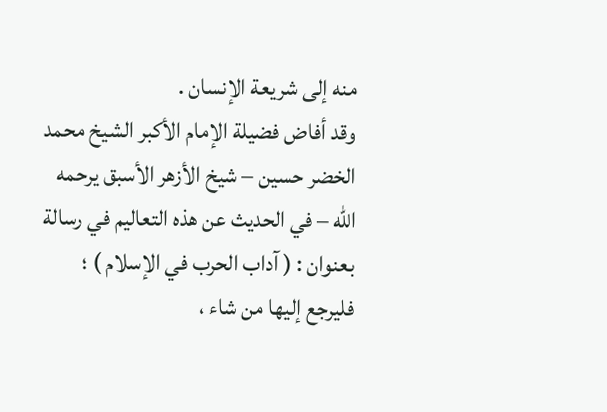منه إلى شريعة الإنسان .
وقد أفاض فضيلة الإمام الأكبر الشيخ محمد الخضر حسين – شيخ الأزهر الأسبق يرحمه الله – في الحديث عن هذه التعاليم في رسالة بعنوان : ( آداب الحرب في الإسلام ) ؛ فليرجع إليها من شاء ،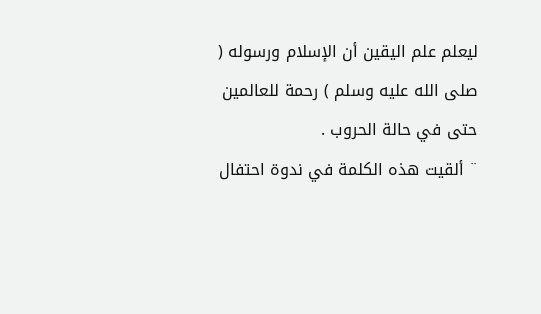ليعلم علم اليقين أن الإسلام ورسوله ( صلى الله عليه وسلم ) رحمة للعالمين حتى في حالة الحروب .
¨ ألقيت هذه الكلمة في ندوة احتفال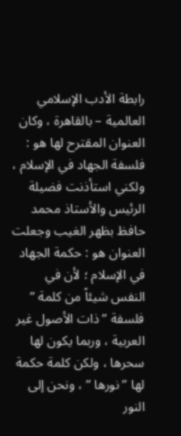رابطة الأدب الإسلامي العالمية – بالقاهرة ، وكان العنوان المقترح لها هو : فلسفة الجهاد في الإسلام ، ولكني استأذنت فضيلة الرئيس والأستاذ محمد حافظ بظهر الغيب وجعلت العنوان هو : حكمة الجهاد في الإسلام ؛ لأن في النفس شيئاً من كلمة ” فلسفة ” ذات الأصول غير العربية ، وربما يكون لها سحرها ، ولكن كلمة حكمة لها ” نورها ” ، ونحن إلى النور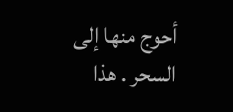أحوج منها إلى السحر . هذا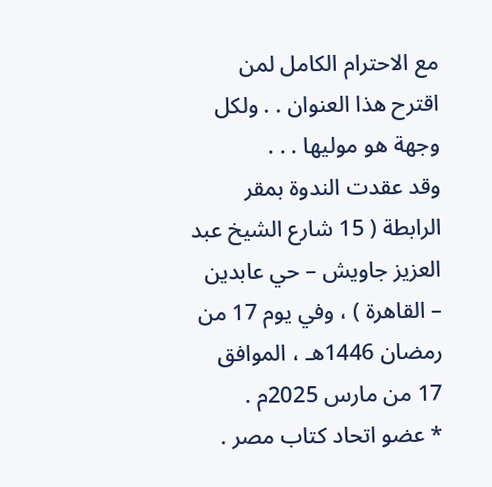مع الاحترام الكامل لمن اقترح هذا العنوان . . ولكل وجهة هو موليها . . .
وقد عقدت الندوة بمقر الرابطة ( 15 شارع الشيخ عبد العزيز جاويش – حي عابدين – القاهرة ) ، وفي يوم 17 من رمضان 1446هـ ، الموافق 17 من مارس 2025م .
* عضو اتحاد كتاب مصر .